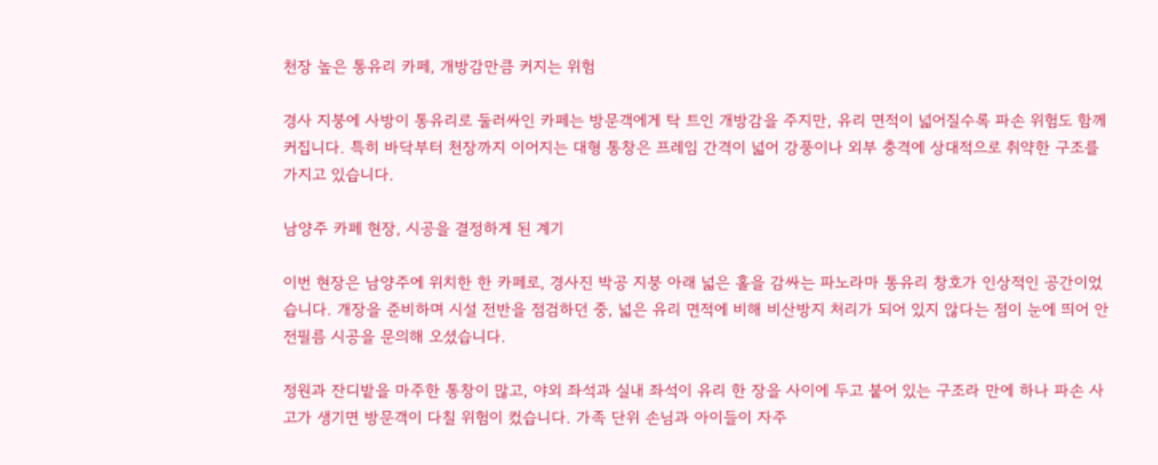천장 높은 통유리 카페, 개방감만큼 커지는 위험

경사 지붕에 사방이 통유리로 둘러싸인 카페는 방문객에게 탁 트인 개방감을 주지만, 유리 면적이 넓어질수록 파손 위험도 함께 커집니다. 특히 바닥부터 천장까지 이어지는 대형 통창은 프레임 간격이 넓어 강풍이나 외부 충격에 상대적으로 취약한 구조를 가지고 있습니다.

남양주 카페 현장, 시공을 결정하게 된 계기

이번 현장은 남양주에 위치한 한 카페로, 경사진 박공 지붕 아래 넓은 홀을 감싸는 파노라마 통유리 창호가 인상적인 공간이었습니다. 개장을 준비하며 시설 전반을 점검하던 중, 넓은 유리 면적에 비해 비산방지 처리가 되어 있지 않다는 점이 눈에 띄어 안전필름 시공을 문의해 오셨습니다.

정원과 잔디밭을 마주한 통창이 많고, 야외 좌석과 실내 좌석이 유리 한 장을 사이에 두고 붙어 있는 구조라 만에 하나 파손 사고가 생기면 방문객이 다칠 위험이 컸습니다. 가족 단위 손님과 아이들이 자주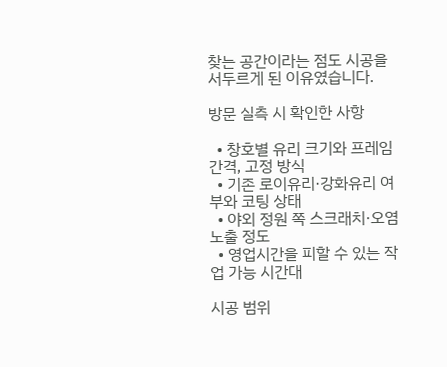찾는 공간이라는 점도 시공을 서두르게 된 이유였습니다.

방문 실측 시 확인한 사항

  • 창호별 유리 크기와 프레임 간격, 고정 방식
  • 기존 로이유리·강화유리 여부와 코팅 상태
  • 야외 정원 쪽 스크래치·오염 노출 정도
  • 영업시간을 피할 수 있는 작업 가능 시간대

시공 범위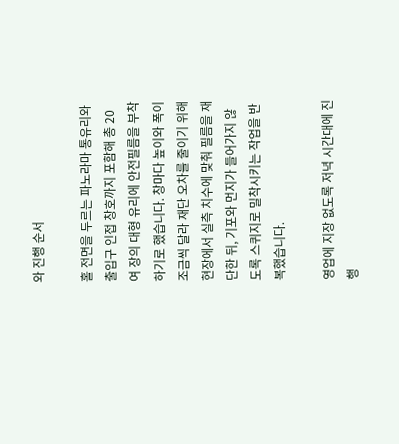와 진행 순서

홀 전면을 두르는 파노라마 통유리와 출입구 인접 창호까지 포함해 총 20여 장의 대형 유리에 안전필름을 부착하기로 했습니다. 창마다 높이와 폭이 조금씩 달라 재단 오차를 줄이기 위해 현장에서 실측 치수에 맞춰 필름을 재단한 뒤, 기포와 먼지가 들어가지 않도록 스퀴지로 밀착시키는 작업을 반복했습니다.

영업에 지장 없도록 저녁 시간대에 진행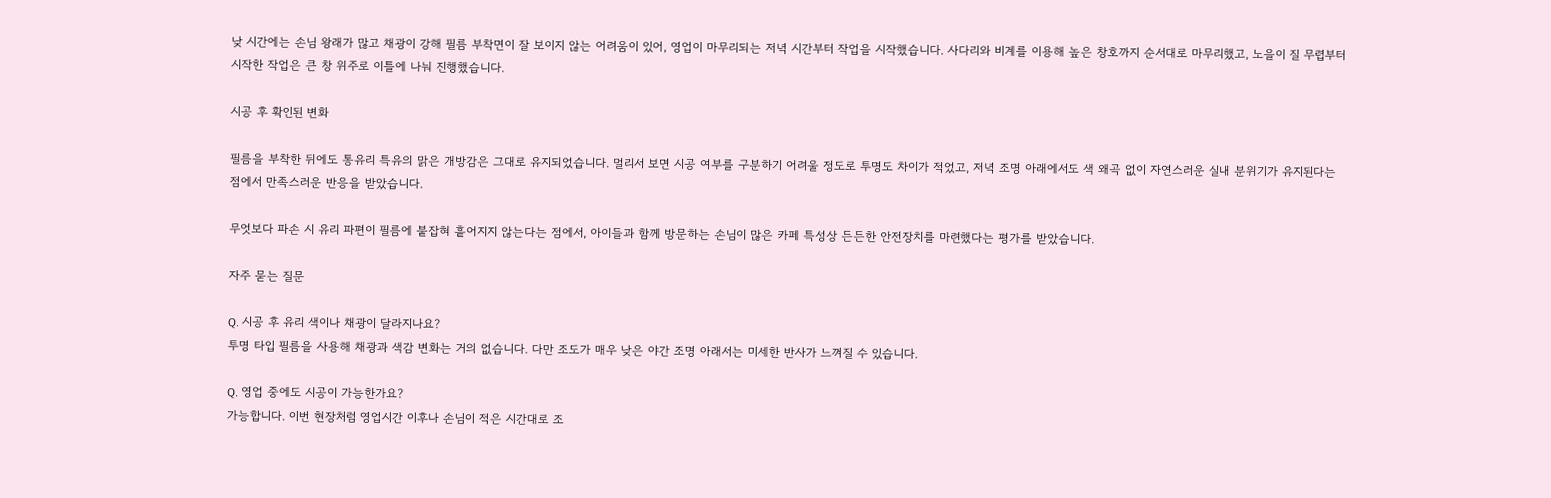낮 시간에는 손님 왕래가 많고 채광이 강해 필름 부착면이 잘 보이지 않는 어려움이 있어, 영업이 마무리되는 저녁 시간부터 작업을 시작했습니다. 사다리와 비계를 이용해 높은 창호까지 순서대로 마무리했고, 노을이 질 무렵부터 시작한 작업은 큰 창 위주로 이틀에 나눠 진행했습니다.

시공 후 확인된 변화

필름을 부착한 뒤에도 통유리 특유의 맑은 개방감은 그대로 유지되었습니다. 멀리서 보면 시공 여부를 구분하기 어려울 정도로 투명도 차이가 적었고, 저녁 조명 아래에서도 색 왜곡 없이 자연스러운 실내 분위기가 유지된다는 점에서 만족스러운 반응을 받았습니다.

무엇보다 파손 시 유리 파편이 필름에 붙잡혀 흩어지지 않는다는 점에서, 아이들과 함께 방문하는 손님이 많은 카페 특성상 든든한 안전장치를 마련했다는 평가를 받았습니다.

자주 묻는 질문

Q. 시공 후 유리 색이나 채광이 달라지나요?
투명 타입 필름을 사용해 채광과 색감 변화는 거의 없습니다. 다만 조도가 매우 낮은 야간 조명 아래서는 미세한 반사가 느껴질 수 있습니다.

Q. 영업 중에도 시공이 가능한가요?
가능합니다. 이번 현장처럼 영업시간 이후나 손님이 적은 시간대로 조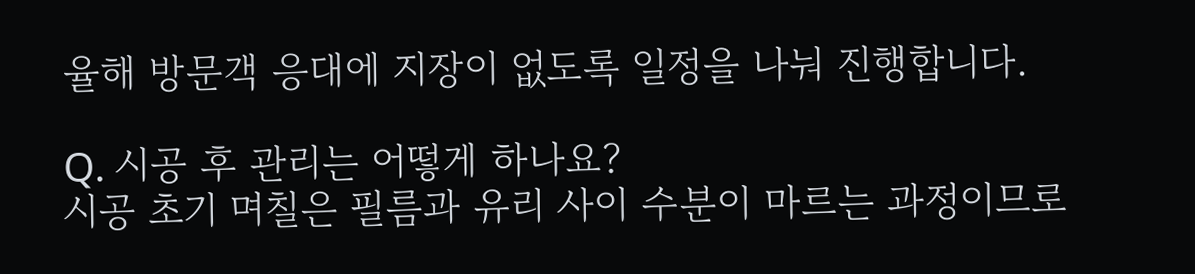율해 방문객 응대에 지장이 없도록 일정을 나눠 진행합니다.

Q. 시공 후 관리는 어떻게 하나요?
시공 초기 며칠은 필름과 유리 사이 수분이 마르는 과정이므로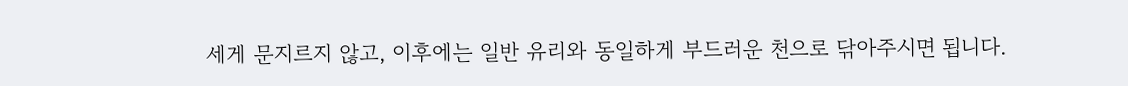세게 문지르지 않고, 이후에는 일반 유리와 동일하게 부드러운 천으로 닦아주시면 됩니다.